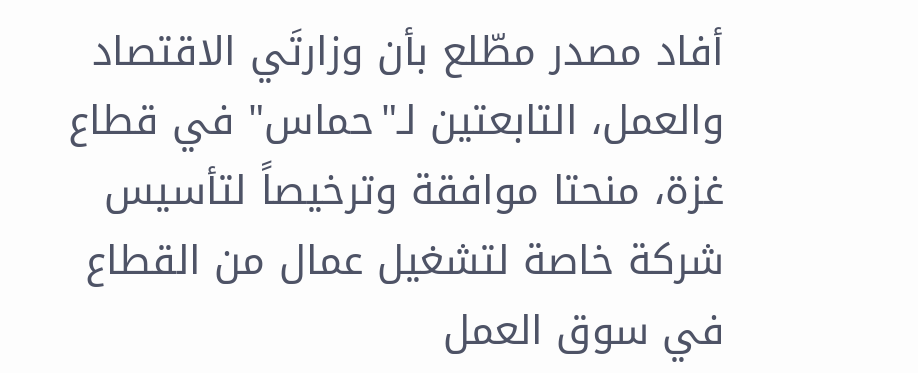أفاد مصدر مطّلع بأن وزارتَي الاقتصاد والعمل، التابعتين لـ"حماس" في قطاع غزة، منحتا موافقة وترخيصاً لتأسيس شركة خاصة لتشغيل عمال من القطاع في سوق العمل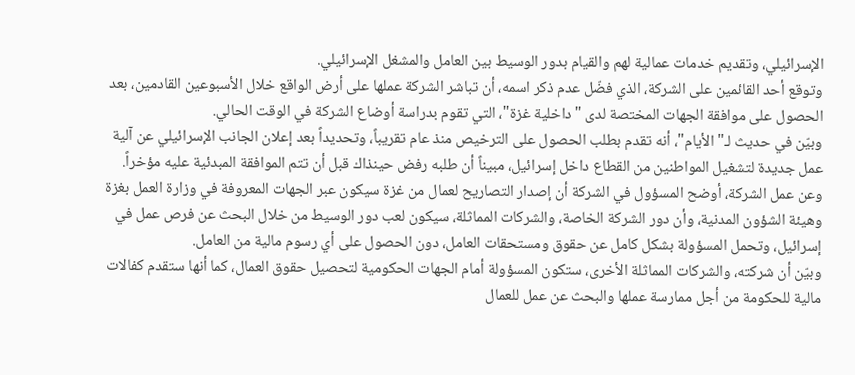الإسرائيلي، وتقديم خدمات عمالية لهم والقيام بدور الوسيط بين العامل والمشغل الإسرائيلي.
وتوقع أحد القائمين على الشركة، الذي فضّل عدم ذكر اسمه، أن تباشر الشركة عملها على أرض الواقع خلال الأسبوعين القادمين، بعد الحصول على موافقة الجهات المختصة لدى "داخلية غزة"، التي تقوم بدراسة أوضاع الشركة في الوقت الحالي.
وبيّن في حديث لـ"الأيام"، أنه تقدم بطلب الحصول على الترخيص منذ عام تقريباً، وتحديداً بعد إعلان الجانب الإسرائيلي عن آلية عمل جديدة لتشغيل المواطنين من القطاع داخل إسرائيل، مبيناً أن طلبه رفض حينذاك قبل أن تتم الموافقة المبدئية عليه مؤخراً.
وعن عمل الشركة، أوضح المسؤول في الشركة أن إصدار التصاريح لعمال من غزة سيكون عبر الجهات المعروفة في وزارة العمل بغزة وهيئة الشؤون المدنية، وأن دور الشركة الخاصة، والشركات المماثلة، سيكون لعب دور الوسيط من خلال البحث عن فرص عمل في إسرائيل، وتحمل المسؤولة بشكل كامل عن حقوق ومستحقات العامل، دون الحصول على أي رسوم مالية من العامل.
وبيّن أن شركته، والشركات المماثلة الأخرى، ستكون المسؤولة أمام الجهات الحكومية لتحصيل حقوق العمال، كما أنها ستقدم كفالات مالية للحكومة من أجل ممارسة عملها والبحث عن عمل للعمال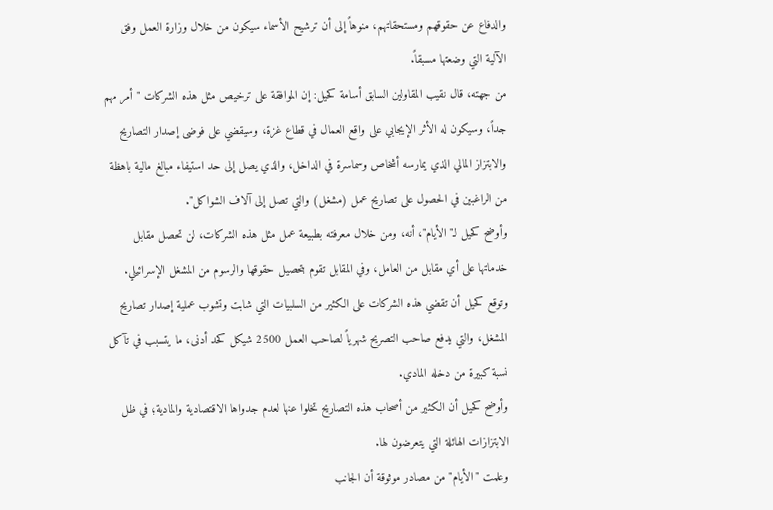والدفاع عن حقوقهم ومستحقاتهم، منوهاً إلى أن ترشيح الأسماء سيكون من خلال وزارة العمل وفق الآلية التي وضعتها مسبقاً.
من جهته، قال نقيب المقاولين السابق أسامة كحيل: إن الموافقة على ترخيص مثل هذه الشركات "أمر مهم جداً، وسيكون له الأثر الإيجابي على واقع العمال في قطاع غزة، وسيقضي على فوضى إصدار التصاريح والابتزاز المالي الذي يمارسه أشخاص وسماسرة في الداخل، والذي يصل إلى حد استيفاء مبالغ مالية باهظة من الراغبين في الحصول على تصاريح عمل (مشغل) والتي تصل إلى آلاف الشواكل".
وأوضح كحيل لـ"الأيام"، أنه، ومن خلال معرفته بطبيعة عمل مثل هذه الشركات، لن تحصل مقابل خدماتها على أي مقابل من العامل، وفي المقابل تقوم بتحصيل حقوقها والرسوم من المشغل الإسرائيلي.
وتوقع كحيل أن تقضي هذه الشركات على الكثير من السلبيات التي شابت وتشوب عملية إصدار تصاريح المشغل، والتي يدفع صاحب التصريح شهرياً لصاحب العمل 2500 شيكل كحد أدنى، ما يتسبب في تآكل نسبة كبيرة من دخله المادي.
وأوضح كحيل أن الكثير من أصحاب هذه التصاريح تخلوا عنها لعدم جدواها الاقتصادية والمادية؛ في ظل الابتزازات الهائلة التي يتعرضون لها.
وعلمت "الأيام" من مصادر موثوقة أن الجانب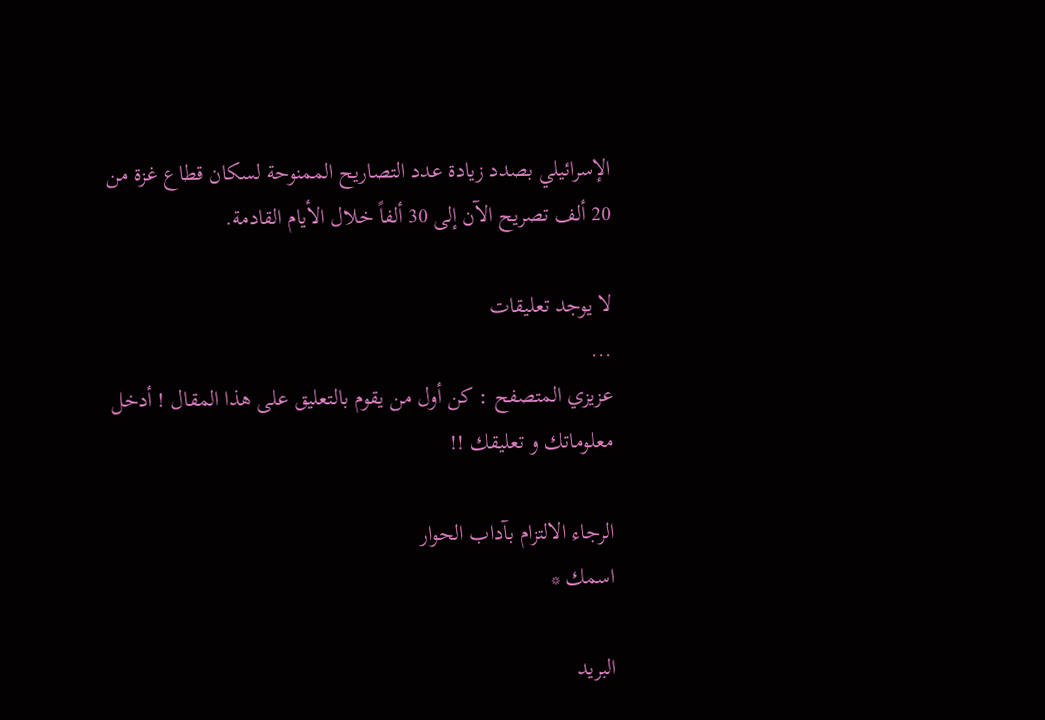الإسرائيلي بصدد زيادة عدد التصاريح الممنوحة لسكان قطاع غزة من 20 ألف تصريح الآن إلى 30 ألفاً خلال الأيام القادمة.

لا يوجد تعليقات
...
عزيزي المتصفح : كن أول من يقوم بالتعليق على هذا المقال ! أدخل معلوماتك و تعليقك !!

الرجاء الالتزام بآداب الحوار
اسمك *

البريد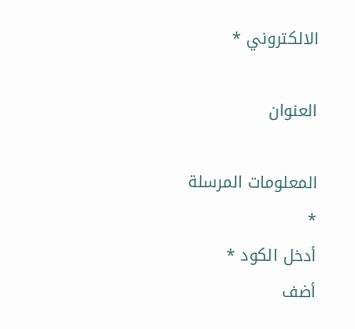الالكتروني *

العنوان

المعلومات المرسلة *
أدخل الكود *
أضف